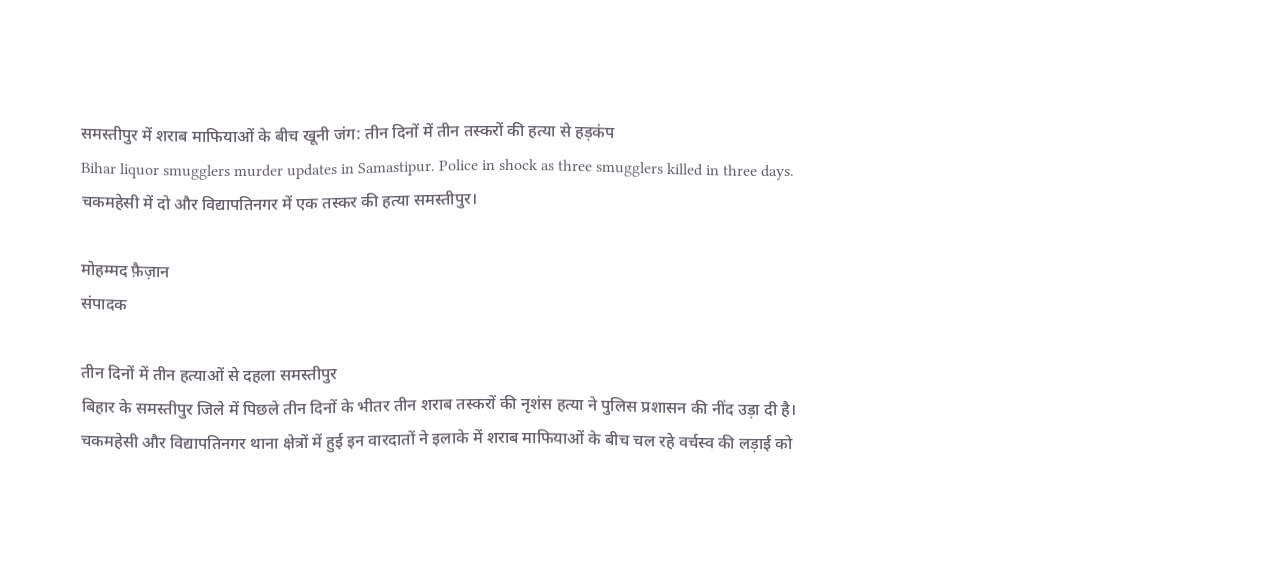समस्तीपुर में शराब माफियाओं के बीच खूनी जंग: तीन दिनों में तीन तस्करों की हत्या से हड़कंप
Bihar liquor smugglers murder updates in Samastipur. Police in shock as three smugglers killed in three days. चकमहेसी में दो और विद्यापतिनगर में एक तस्कर की हत्या समस्तीपुर।

मोहम्मद फ़ैज़ान
संपादक

तीन दिनों में तीन हत्याओं से दहला समस्तीपुर
बिहार के समस्तीपुर जिले में पिछले तीन दिनों के भीतर तीन शराब तस्करों की नृशंस हत्या ने पुलिस प्रशासन की नींद उड़ा दी है। चकमहेसी और विद्यापतिनगर थाना क्षेत्रों में हुई इन वारदातों ने इलाके में शराब माफियाओं के बीच चल रहे वर्चस्व की लड़ाई को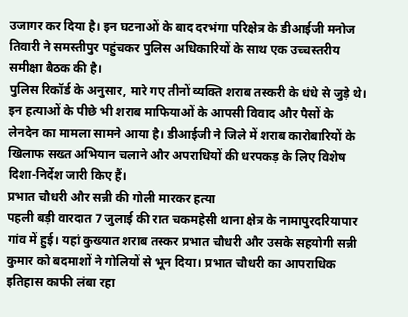उजागर कर दिया है। इन घटनाओं के बाद दरभंगा परिक्षेत्र के डीआईजी मनोज तिवारी ने समस्तीपुर पहुंचकर पुलिस अधिकारियों के साथ एक उच्चस्तरीय समीक्षा बैठक की है।
पुलिस रिकॉर्ड के अनुसार, मारे गए तीनों व्यक्ति शराब तस्करी के धंधे से जुड़े थे। इन हत्याओं के पीछे भी शराब माफियाओं के आपसी विवाद और पैसों के लेनदेन का मामला सामने आया है। डीआईजी ने जिले में शराब कारोबारियों के खिलाफ सख्त अभियान चलाने और अपराधियों की धरपकड़ के लिए विशेष दिशा-निर्देश जारी किए हैं।
प्रभात चौधरी और सन्नी की गोली मारकर हत्या
पहली बड़ी वारदात 7 जुलाई की रात चकमहेसी थाना क्षेत्र के नामापुरदरियापार गांव में हुई। यहां कुख्यात शराब तस्कर प्रभात चौधरी और उसके सहयोगी सन्नी कुमार को बदमाशों ने गोलियों से भून दिया। प्रभात चौधरी का आपराधिक इतिहास काफी लंबा रहा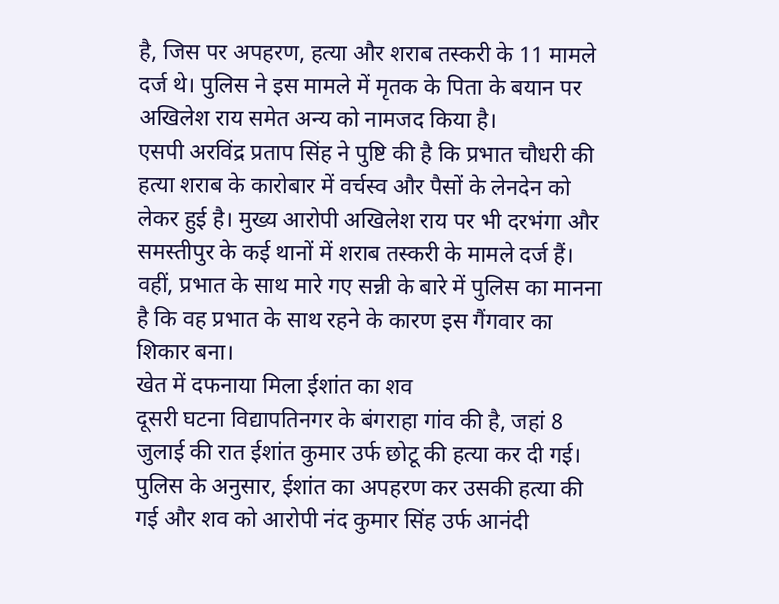है, जिस पर अपहरण, हत्या और शराब तस्करी के 11 मामले दर्ज थे। पुलिस ने इस मामले में मृतक के पिता के बयान पर अखिलेश राय समेत अन्य को नामजद किया है।
एसपी अरविंद्र प्रताप सिंह ने पुष्टि की है कि प्रभात चौधरी की हत्या शराब के कारोबार में वर्चस्व और पैसों के लेनदेन को लेकर हुई है। मुख्य आरोपी अखिलेश राय पर भी दरभंगा और समस्तीपुर के कई थानों में शराब तस्करी के मामले दर्ज हैं। वहीं, प्रभात के साथ मारे गए सन्नी के बारे में पुलिस का मानना है कि वह प्रभात के साथ रहने के कारण इस गैंगवार का शिकार बना।
खेत में दफनाया मिला ईशांत का शव
दूसरी घटना विद्यापतिनगर के बंगराहा गांव की है, जहां 8 जुलाई की रात ईशांत कुमार उर्फ छोटू की हत्या कर दी गई। पुलिस के अनुसार, ईशांत का अपहरण कर उसकी हत्या की गई और शव को आरोपी नंद कुमार सिंह उर्फ आनंदी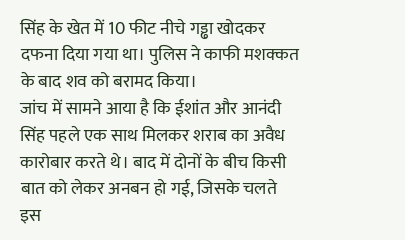सिंह के खेत में 10 फीट नीचे गड्ढा खोदकर दफना दिया गया था। पुलिस ने काफी मशक्कत के बाद शव को बरामद किया।
जांच में सामने आया है कि ईशांत और आनंदी सिंह पहले एक साथ मिलकर शराब का अवैध कारोबार करते थे। बाद में दोनों के बीच किसी बात को लेकर अनबन हो गई, जिसके चलते इस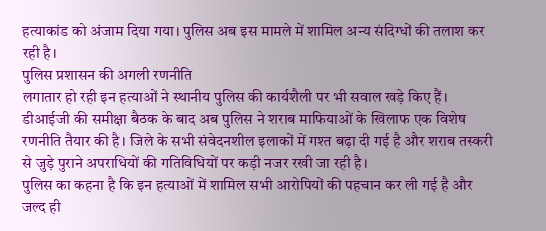हत्याकांड को अंजाम दिया गया। पुलिस अब इस मामले में शामिल अन्य संदिग्धों की तलाश कर रही है।
पुलिस प्रशासन की अगली रणनीति
लगातार हो रही इन हत्याओं ने स्थानीय पुलिस की कार्यशैली पर भी सवाल खड़े किए हैं। डीआईजी की समीक्षा बैठक के बाद अब पुलिस ने शराब माफियाओं के खिलाफ एक विशेष रणनीति तैयार की है। जिले के सभी संवेदनशील इलाकों में गश्त बढ़ा दी गई है और शराब तस्करी से जुड़े पुराने अपराधियों की गतिविधियों पर कड़ी नजर रखी जा रही है।
पुलिस का कहना है कि इन हत्याओं में शामिल सभी आरोपियों की पहचान कर ली गई है और जल्द ही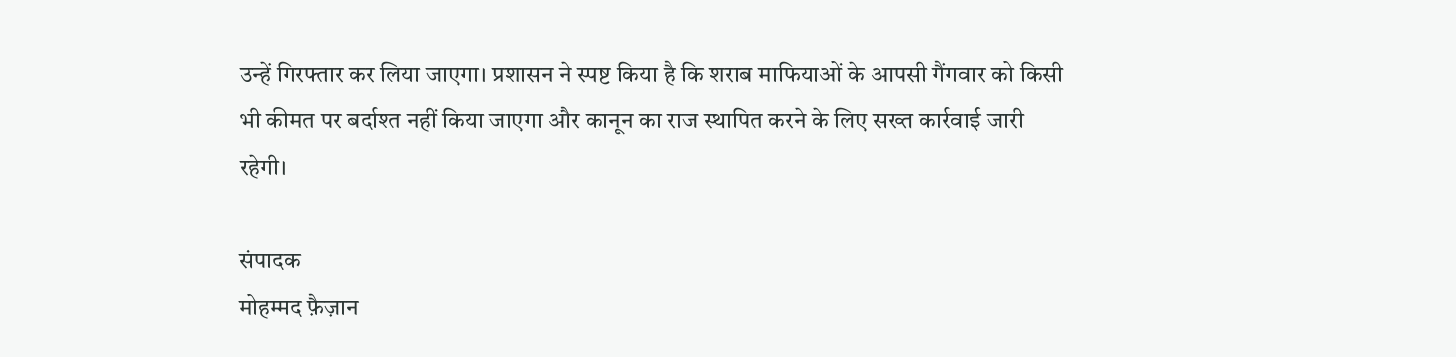उन्हें गिरफ्तार कर लिया जाएगा। प्रशासन ने स्पष्ट किया है कि शराब माफियाओं के आपसी गैंगवार को किसी भी कीमत पर बर्दाश्त नहीं किया जाएगा और कानून का राज स्थापित करने के लिए सख्त कार्रवाई जारी रहेगी।

संपादक
मोहम्मद फ़ैज़ान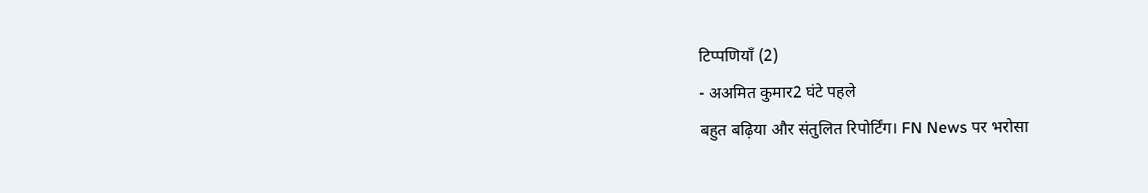टिप्पणियाँ (2)
- अअमित कुमार2 घंटे पहले
बहुत बढ़िया और संतुलित रिपोर्टिंग। FN News पर भरोसा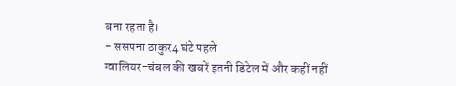बना रहता है।
- ससपना ठाकुर4 घंटे पहले
ग्वालियर-चंबल की खबरें इतनी डिटेल में और कहीं नहीं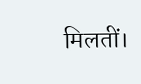मिलतीं।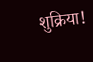शुक्रिया!